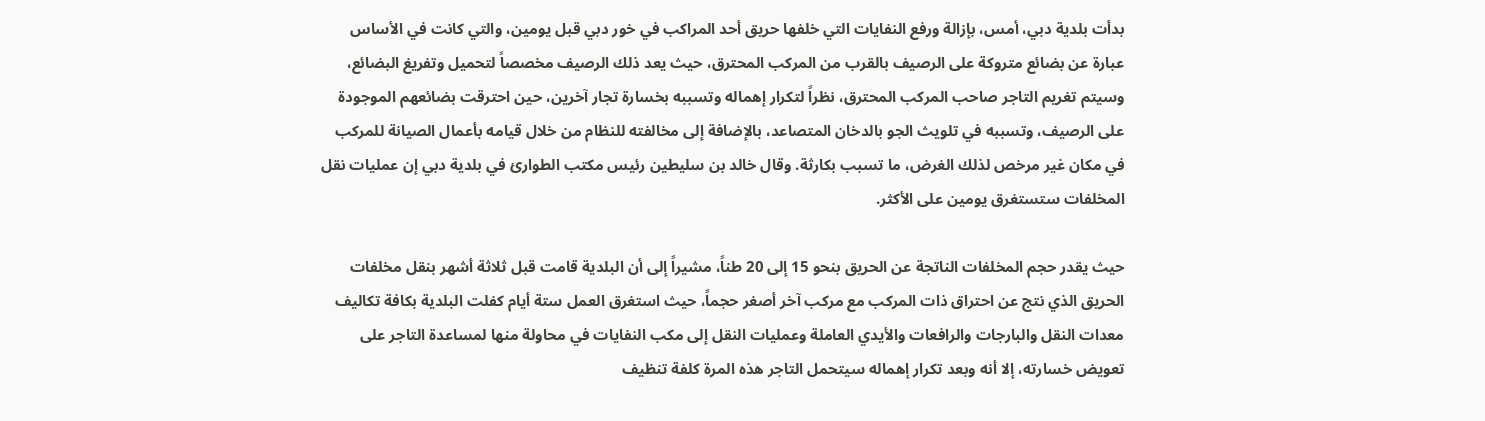بدأت بلدية دبي، أمس، بإزالة ورفع النفايات التي خلفها حريق أحد المراكب في خور دبي قبل يومين، والتي كانت في الأساس عبارة عن بضائع متروكة على الرصيف بالقرب من المركب المحترق، حيث يعد ذلك الرصيف مخصصاً لتحميل وتفريغ البضائع، وسيتم تغريم التاجر صاحب المركب المحترق، نظراً لتكرار إهماله وتسببه بخسارة تجار آخرين، حين احترقت بضائعهم الموجودة على الرصيف، وتسببه في تلويث الجو بالدخان المتصاعد، بالإضافة إلى مخالفته للنظام من خلال قيامه بأعمال الصيانة للمركب في مكان غير مرخص لذلك الغرض، ما تسبب بكارثة. وقال خالد بن سليطين رئيس مكتب الطوارئ في بلدية دبي إن عمليات نقل المخلفات ستستغرق يومين على الأكثر.

حيث يقدر حجم المخلفات الناتجة عن الحريق بنحو 15 إلى 20 طناً، مشيراً إلى أن البلدية قامت قبل ثلاثة أشهر بنقل مخلفات الحريق الذي نتج عن احتراق ذات المركب مع مركب آخر أصغر حجماً، حيث استغرق العمل ستة أيام كفلت البلدية بكافة تكاليف معدات النقل والبارجات والرافعات والأيدي العاملة وعمليات النقل إلى مكب النفايات في محاولة منها لمساعدة التاجر على تعويض خسارته، إلا أنه وبعد تكرار إهماله سيتحمل التاجر هذه المرة كلفة تنظيف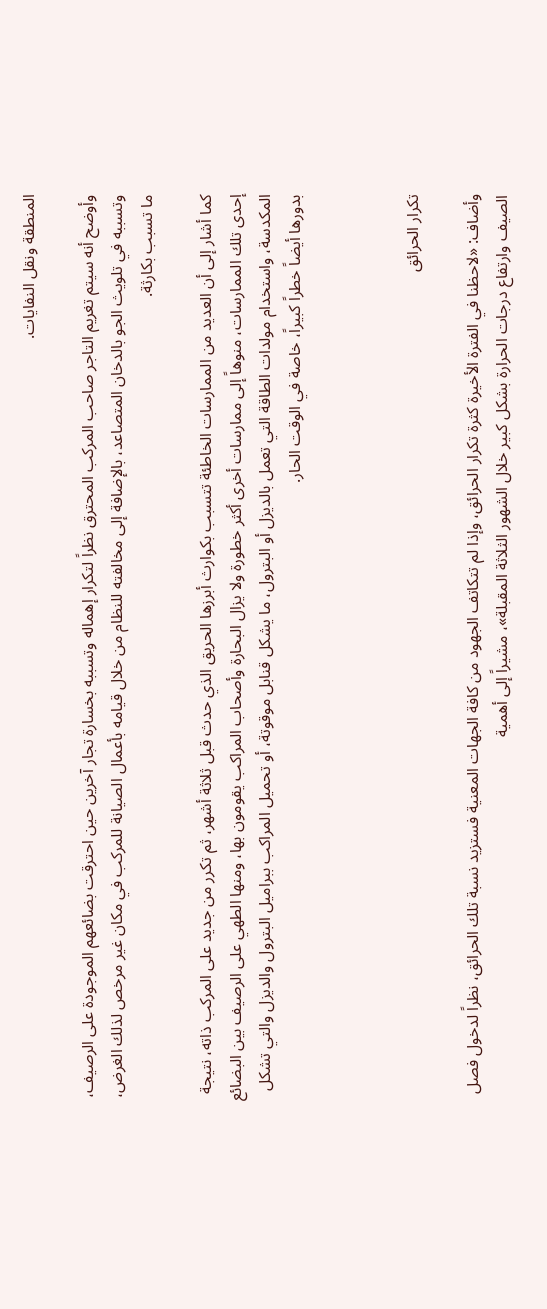المنطقة ونقل النفايات.

وأوضح أنه سيتم تغريم التاجر صاحب المركب المحترق نظراً لتكرار إهماله وتسببه بخسارة تجار آخرين حين احترقت بضائعهم الموجودة على الرصيف، وتسببه في تلويث الجو بالدخان المتصاعد، بالإضافة إلى مخالفته للنظام من خلال قيامه بأعمال الصيانة للمركب في مكان غير مرخص لذلك الغرض، ما تسبب بكارثة.

كما أشار إلى أن العديد من الممارسات الخاطئة تتسبب بكوارث أبرزها الحريق الذي حدث قبل ثلاثة أشهر، ثم تكرر من جديد على المركب ذاته، نتيجة إحدى تلك الممارسات، منوهاً إلى ممارسات أخرى أكثر خطورة ولا يزال البحارة وأصحاب المراكب يقومون بها، ومنها الطهي على الرصيف بين البضائع المكدسة، واستخدام مولدات الطاقة التي تعمل بالديزل أو البترول، ما يشكل قنابل موقوتة، أو تحميل المراكب ببراميل البترول والديزل والتي تشكل بدورها أيضاً خطراً كبيراً، خاصة في الوقت الحار.



تكرار الحرائق

وأضاف: «لاحظنا في الفترة الأخيرة كثرة تكرار الحرائق، وإذا لم تتكاتف الجهود من كافة الجهات المعنية فستزيد نسبة تلك الحرائق، نظراً لدخول فصل الصيف وارتفاع درجات الحرارة بشكل كبير خلال الشهور الثلاثة المقبلة»، مشيراً إلى أهمية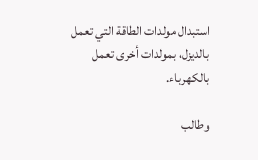استبدال مولدات الطاقة التي تعمل بالديزل، بمولدات أخرى تعمل بالكهرباء.

وطالب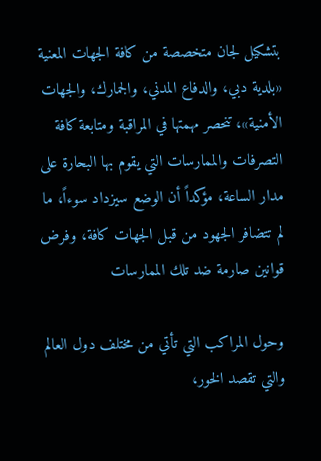بتشكيل لجان متخصصة من كافة الجهات المعنية «بلدية دبي، والدفاع المدني، والجمارك، والجهات الأمنية»، تنحصر مهمتها في المراقبة ومتابعة كافة التصرفات والممارسات التي يقوم بها البحارة على مدار الساعة، مؤكداً أن الوضع سيزداد سوءاً، ما لم تتضافر الجهود من قبل الجهات كافة، وفرض قوانين صارمة ضد تلك الممارسات

وحول المراكب التي تأتي من مختلف دول العالم والتي تقصد الخور،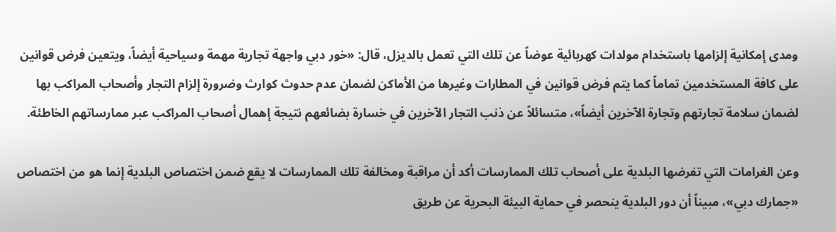ومدى إمكانية إلزامها باستخدام مولدات كهربائية عوضاً عن تلك التي تعمل بالديزل، قال: «خور دبي واجهة تجارية مهمة وسياحية أيضاً، ويتعين فرض قوانين على كافة المستخدمين تماماً كما يتم فرض قوانين في المطارات وغيرها من الأماكن لضمان عدم حدوث كوارث وضرورة إلزام التجار وأصحاب المراكب بها لضمان سلامة تجارتهم وتجارة الآخرين أيضاً»، متسائلاً عن ذنب التجار الآخرين في خسارة بضائعهم نتيجة إهمال أصحاب المراكب عبر ممارساتهم الخاطئة.

وعن الغرامات التي تفرضها البلدية على أصحاب تلك الممارسات أكد أن مراقبة ومخالفة تلك الممارسات لا يقع ضمن اختصاص البلدية إنما هو من اختصاص «جمارك دبي»، مبيناً أن دور البلدية ينحصر في حماية البيئة البحرية عن طريق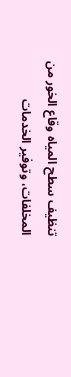تنظيف سطح المياه وقاع الخور من المخلفات، وتوفير الخدمات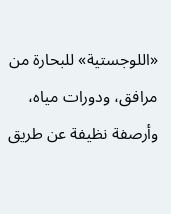«اللوجستية» للبحارة من مرافق، ودورات مياه، وأرصفة نظيفة عن طريق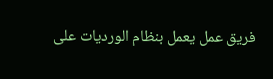فريق عمل يعمل بنظام الورديات على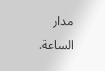مدار الساعة.